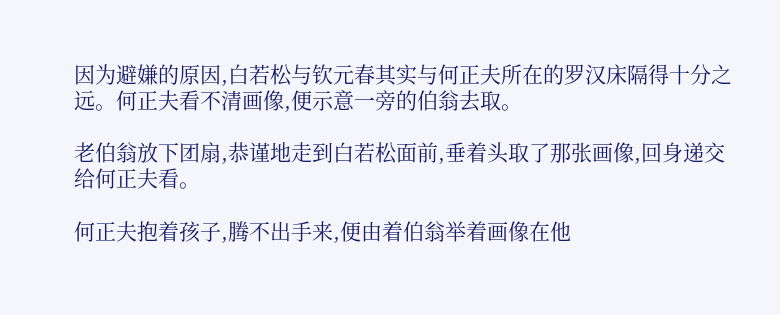因为避嫌的原因,白若松与钦元春其实与何正夫所在的罗汉床隔得十分之远。何正夫看不清画像,便示意一旁的伯翁去取。

老伯翁放下团扇,恭谨地走到白若松面前,垂着头取了那张画像,回身递交给何正夫看。

何正夫抱着孩子,腾不出手来,便由着伯翁举着画像在他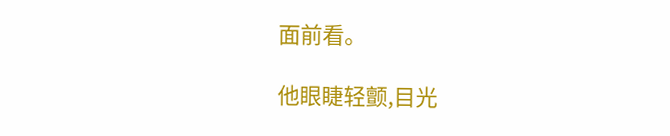面前看。

他眼睫轻颤,目光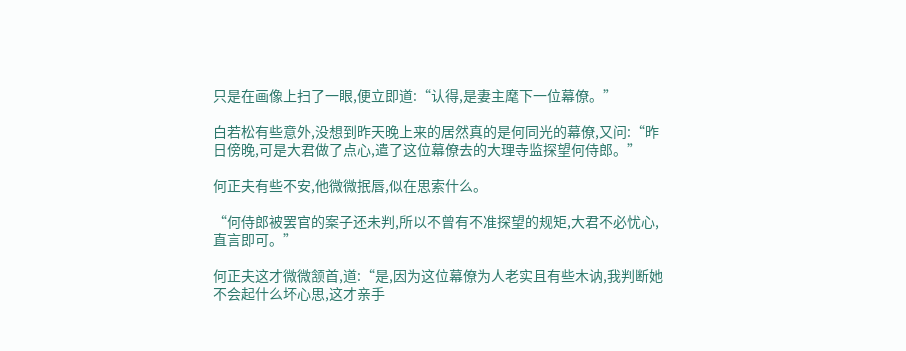只是在画像上扫了一眼,便立即道:“认得,是妻主麾下一位幕僚。”

白若松有些意外,没想到昨天晚上来的居然真的是何同光的幕僚,又问:“昨日傍晚,可是大君做了点心,遣了这位幕僚去的大理寺监探望何侍郎。”

何正夫有些不安,他微微抿唇,似在思索什么。

“何侍郎被罢官的案子还未判,所以不曾有不准探望的规矩,大君不必忧心,直言即可。”

何正夫这才微微颔首,道:“是,因为这位幕僚为人老实且有些木讷,我判断她不会起什么坏心思,这才亲手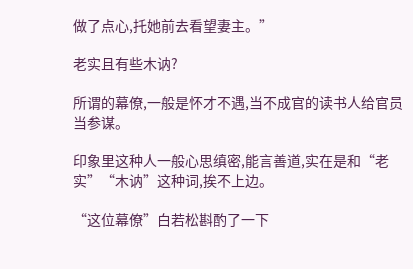做了点心,托她前去看望妻主。”

老实且有些木讷?

所谓的幕僚,一般是怀才不遇,当不成官的读书人给官员当参谋。

印象里这种人一般心思缜密,能言善道,实在是和“老实”“木讷”这种词,挨不上边。

“这位幕僚”白若松斟酌了一下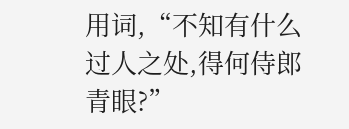用词,“不知有什么过人之处,得何侍郎青眼?”